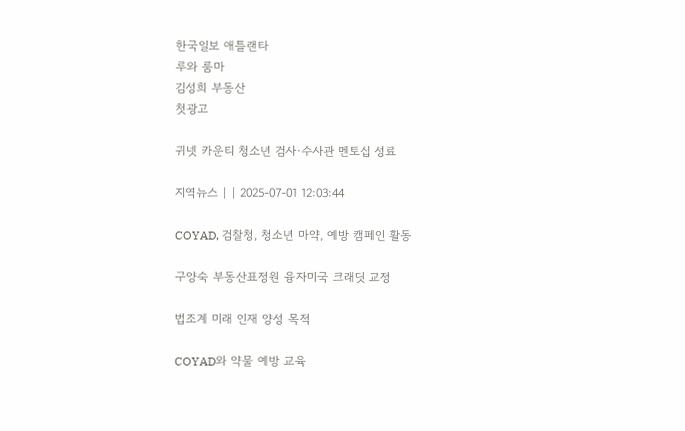한국일보 애틀랜타
루와 룸마
김성희 부동산
첫광고

귀넷 카운티 청소년 검사·수사관 멘토십 성료

지역뉴스 | | 2025-07-01 12:03:44

COYAD, 검찰청, 청소년 마약, 예방 캠페인 활동

구양숙 부동산표정원 융자미국 크래딧 교정

법조계 미래 인재 양성 목적

COYAD와 약물 예방 교육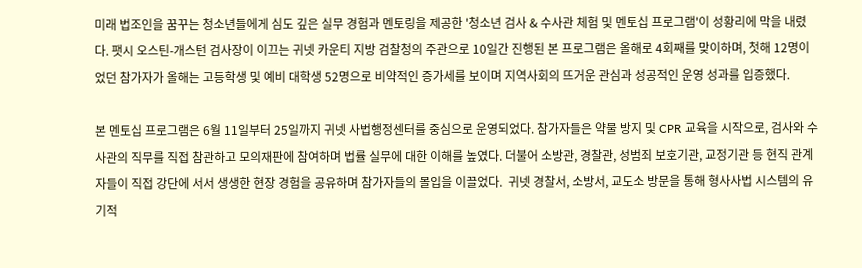미래 법조인을 꿈꾸는 청소년들에게 심도 깊은 실무 경험과 멘토링을 제공한 '청소년 검사 & 수사관 체험 및 멘토십 프로그램'이 성황리에 막을 내렸다. 팻시 오스틴-개스턴 검사장이 이끄는 귀넷 카운티 지방 검찰청의 주관으로 10일간 진행된 본 프로그램은 올해로 4회째를 맞이하며, 첫해 12명이었던 참가자가 올해는 고등학생 및 예비 대학생 52명으로 비약적인 증가세를 보이며 지역사회의 뜨거운 관심과 성공적인 운영 성과를 입증했다.

본 멘토십 프로그램은 6월 11일부터 25일까지 귀넷 사법행정센터를 중심으로 운영되었다. 참가자들은 약물 방지 및 CPR 교육을 시작으로, 검사와 수사관의 직무를 직접 참관하고 모의재판에 참여하며 법률 실무에 대한 이해를 높였다. 더불어 소방관, 경찰관, 성범죄 보호기관, 교정기관 등 현직 관계자들이 직접 강단에 서서 생생한 현장 경험을 공유하며 참가자들의 몰입을 이끌었다.  귀넷 경찰서, 소방서, 교도소 방문을 통해 형사사법 시스템의 유기적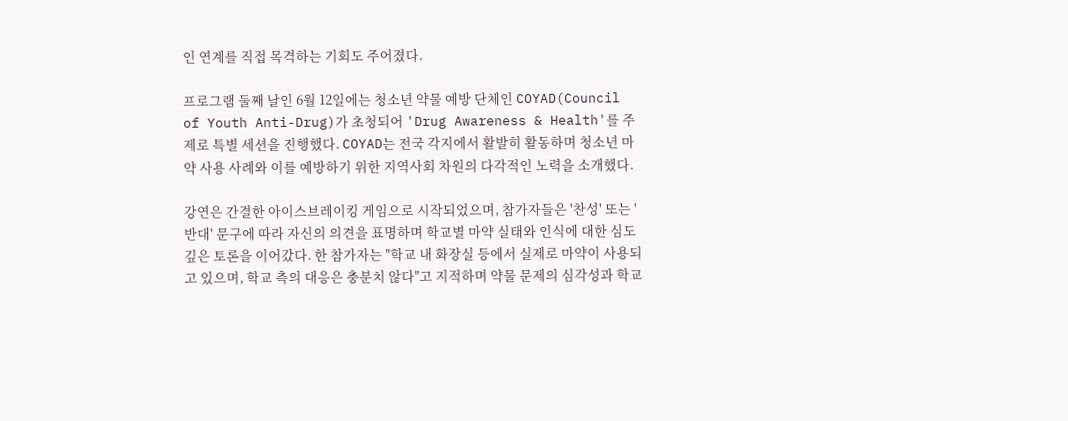인 연계를 직접 목격하는 기회도 주어졌다.

프로그램 둘째 날인 6월 12일에는 청소년 약물 예방 단체인 COYAD(Council of Youth Anti-Drug)가 초청되어 'Drug Awareness & Health'를 주제로 특별 세션을 진행했다. COYAD는 전국 각지에서 활발히 활동하며 청소년 마약 사용 사례와 이를 예방하기 위한 지역사회 차원의 다각적인 노력을 소개했다.

강연은 간결한 아이스브레이킹 게임으로 시작되었으며, 참가자들은 '찬성' 또는 '반대' 문구에 따라 자신의 의견을 표명하며 학교별 마약 실태와 인식에 대한 심도 깊은 토론을 이어갔다. 한 참가자는 "학교 내 화장실 등에서 실제로 마약이 사용되고 있으며, 학교 측의 대응은 충분치 않다"고 지적하며 약물 문제의 심각성과 학교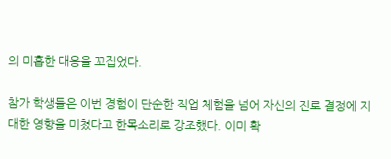의 미흡한 대응을 꼬집었다.

참가 학생들은 이번 경험이 단순한 직업 체험을 넘어 자신의 진로 결정에 지대한 영향을 미쳤다고 한목소리로 강조했다. 이미 확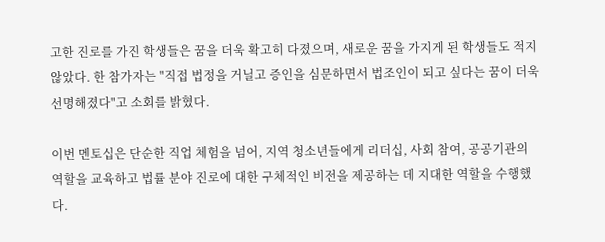고한 진로를 가진 학생들은 꿈을 더욱 확고히 다졌으며, 새로운 꿈을 가지게 된 학생들도 적지 않았다. 한 참가자는 "직접 법정을 거닐고 증인을 심문하면서 법조인이 되고 싶다는 꿈이 더욱 선명해졌다"고 소회를 밝혔다.

이번 멘토십은 단순한 직업 체험을 넘어, 지역 청소년들에게 리더십, 사회 참여, 공공기관의 역할을 교육하고 법률 분야 진로에 대한 구체적인 비전을 제공하는 데 지대한 역할을 수행했다.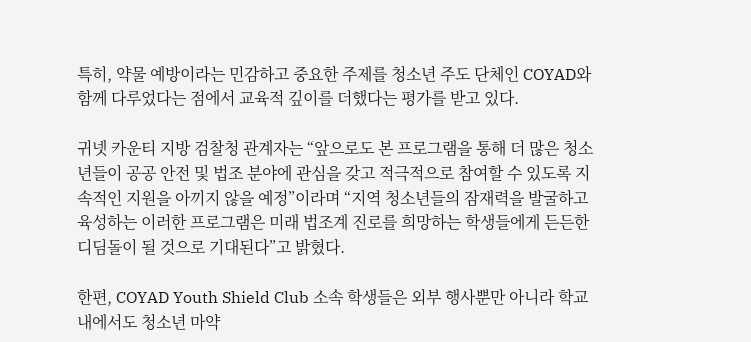특히, 약물 예방이라는 민감하고 중요한 주제를 청소년 주도 단체인 COYAD와 함께 다루었다는 점에서 교육적 깊이를 더했다는 평가를 받고 있다.

귀넷 카운티 지방 검찰청 관계자는 “앞으로도 본 프로그램을 통해 더 많은 청소년들이 공공 안전 및 법조 분야에 관심을 갖고 적극적으로 참여할 수 있도록 지속적인 지원을 아끼지 않을 예정”이라며 “지역 청소년들의 잠재력을 발굴하고 육성하는 이러한 프로그램은 미래 법조계 진로를 희망하는 학생들에게 든든한 디딤돌이 될 것으로 기대된다”고 밝혔다.

한편, COYAD Youth Shield Club 소속 학생들은 외부 행사뿐만 아니라 학교 내에서도 청소년 마약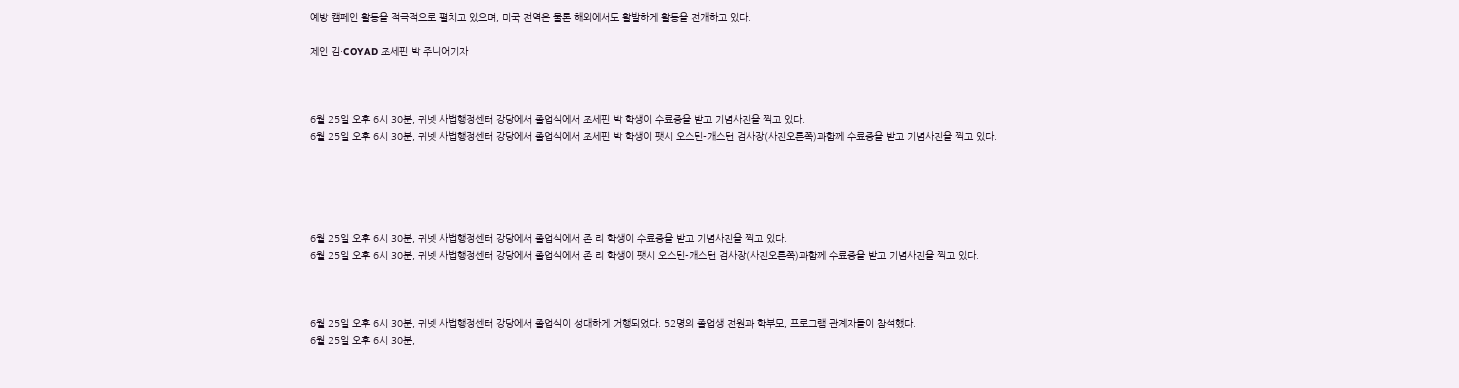예방 캠페인 활동을 적극적으로 펼치고 있으며, 미국 전역은 물론 해외에서도 활발하게 활동을 전개하고 있다.

제인 김·COYAD 조세핀 박 주니어기자



6월 25일 오후 6시 30분, 귀넷 사법행정센터 강당에서 졸업식에서 조세핀 박 학생이 수료증을 받고 기념사진을 찍고 있다.
6월 25일 오후 6시 30분, 귀넷 사법행정센터 강당에서 졸업식에서 조세핀 박 학생이 팻시 오스틴-개스턴 검사장(사진오른쪽)과함께 수료증을 받고 기념사진을 찍고 있다.





6월 25일 오후 6시 30분, 귀넷 사법행정센터 강당에서 졸업식에서 존 리 학생이 수료증을 받고 기념사진을 찍고 있다.
6월 25일 오후 6시 30분, 귀넷 사법행정센터 강당에서 졸업식에서 존 리 학생이 팻시 오스틴-개스턴 검사장(사진오른쪽)과함께 수료증을 받고 기념사진을 찍고 있다.



6월 25일 오후 6시 30분, 귀넷 사법행정센터 강당에서 졸업식이 성대하게 거행되었다. 52명의 졸업생 전원과 학부모, 프로그램 관계자들이 참석했다.
6월 25일 오후 6시 30분,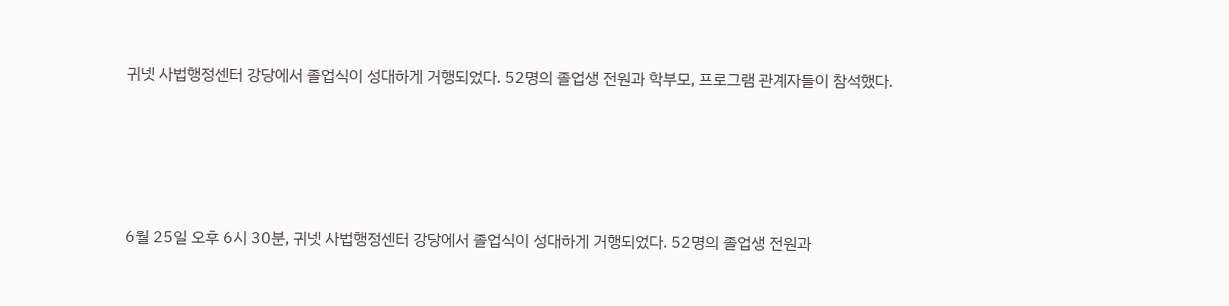귀넷 사법행정센터 강당에서 졸업식이 성대하게 거행되었다. 52명의 졸업생 전원과 학부모, 프로그램 관계자들이 참석했다.





6월 25일 오후 6시 30분, 귀넷 사법행정센터 강당에서 졸업식이 성대하게 거행되었다. 52명의 졸업생 전원과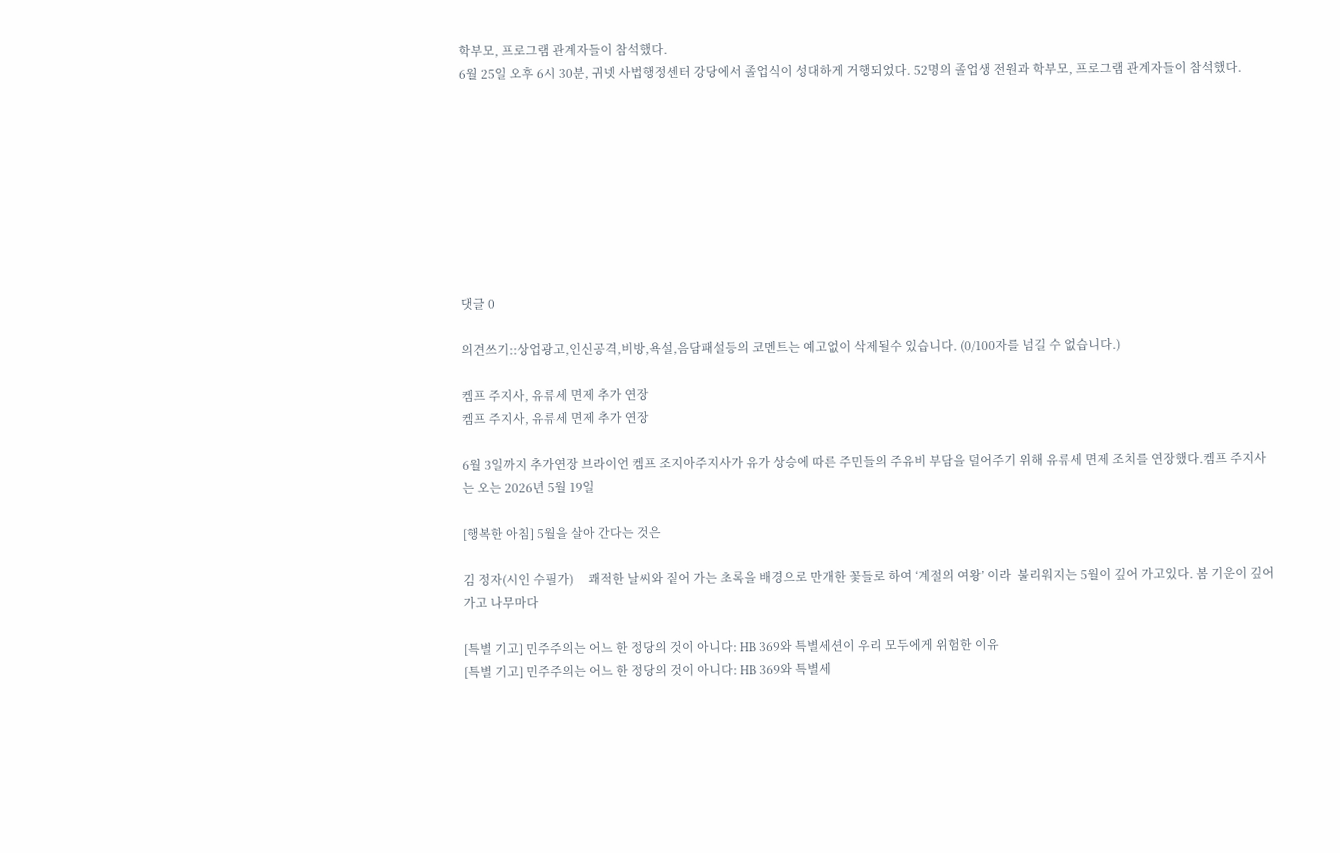학부모, 프로그램 관계자들이 참석했다.
6월 25일 오후 6시 30분, 귀넷 사법행정센터 강당에서 졸업식이 성대하게 거행되었다. 52명의 졸업생 전원과 학부모, 프로그램 관계자들이 참석했다.









댓글 0

의견쓰기::상업광고,인신공격,비방,욕설,음담패설등의 코멘트는 예고없이 삭제될수 있습니다. (0/100자를 넘길 수 없습니다.)

켐프 주지사, 유류세 면제 추가 연장
켐프 주지사, 유류세 면제 추가 연장

6월 3일까지 추가연장 브라이언 켐프 조지아주지사가 유가 상승에 따른 주민들의 주유비 부담을 덜어주기 위해 유류세 면제 조치를 연장했다.켐프 주지사는 오는 2026년 5월 19일

[행복한 아침] 5월을 살아 간다는 것은

김 정자(시인 수필가)     쾌적한 날씨와 짙어 가는 초록을 배경으로 만개한 꽃들로 하여 ‘계절의 여왕’ 이라  불리워지는 5월이 깊어 가고있다. 봄 기운이 깊어 가고 나무마다

[특별 기고] 민주주의는 어느 한 정당의 것이 아니다: HB 369와 특별세션이 우리 모두에게 위험한 이유
[특별 기고] 민주주의는 어느 한 정당의 것이 아니다: HB 369와 특별세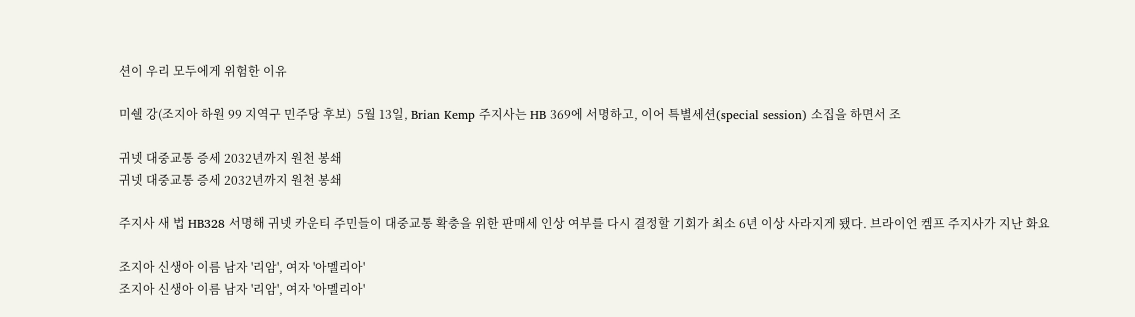션이 우리 모두에게 위험한 이유

미쉘 강(조지아 하원 99 지역구 민주당 후보)  5월 13일, Brian Kemp 주지사는 HB 369에 서명하고, 이어 특별세션(special session) 소집을 하면서 조

귀넷 대중교통 증세 2032년까지 원천 봉쇄
귀넷 대중교통 증세 2032년까지 원천 봉쇄

주지사 새 법 HB328 서명해 귀넷 카운티 주민들이 대중교통 확충을 위한 판매세 인상 여부를 다시 결정할 기회가 최소 6년 이상 사라지게 됐다. 브라이언 켐프 주지사가 지난 화요

조지아 신생아 이름 남자 '리암', 여자 '아멜리아'
조지아 신생아 이름 남자 '리암', 여자 '아멜리아'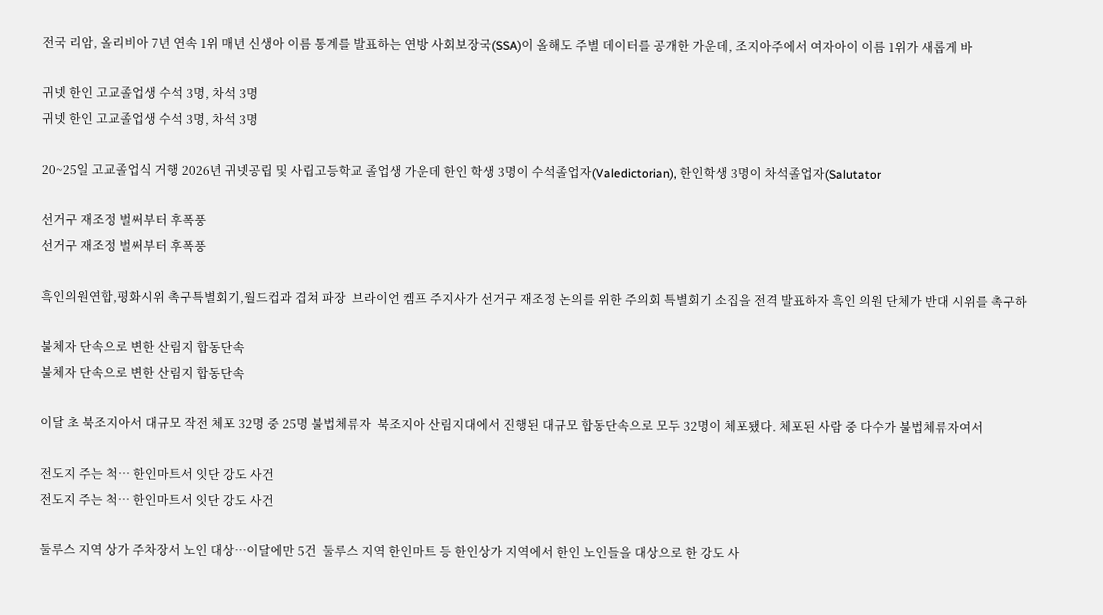전국 리암, 올리비아 7년 연속 1위 매년 신생아 이름 통계를 발표하는 연방 사회보장국(SSA)이 올해도 주별 데이터를 공개한 가운데, 조지아주에서 여자아이 이름 1위가 새롭게 바

귀넷 한인 고교졸업생 수석 3명, 차석 3명
귀넷 한인 고교졸업생 수석 3명, 차석 3명

20~25일 고교졸업식 거행 2026년 귀넷공립 및 사립고등학교 졸업생 가운데 한인 학생 3명이 수석졸업자(Valedictorian), 한인학생 3명이 차석졸업자(Salutator

선거구 재조정 벌써부터 후폭풍
선거구 재조정 벌써부터 후폭풍

흑인의원연합,평화시위 촉구특별회기,월드컵과 겹쳐 파장  브라이언 켐프 주지사가 선거구 재조정 논의를 위한 주의회 특별회기 소집을 전격 발표하자 흑인 의원 단체가 반대 시위를 촉구하

불체자 단속으로 변한 산림지 합동단속
불체자 단속으로 변한 산림지 합동단속

이달 초 북조지아서 대규모 작전 체포 32명 중 25명 불법체류자  북조지아 산림지대에서 진행된 대규모 합동단속으로 모두 32명이 체포됐다. 체포된 사람 중 다수가 불법체류자여서

전도지 주는 척… 한인마트서 잇단 강도 사건
전도지 주는 척… 한인마트서 잇단 강도 사건

둘루스 지역 상가 주차장서 노인 대상…이달에만 5건  둘루스 지역 한인마트 등 한인상가 지역에서 한인 노인들을 대상으로 한 강도 사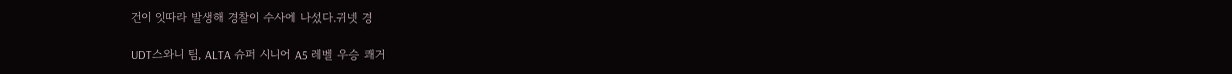건이 잇따라 발생해 경찰이 수사에 나섰다.귀넷 경

UDT스와니 팀, ALTA 슈퍼 시니어 A5 레벨 우승 쾌거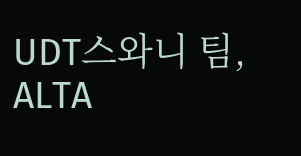UDT스와니 팀, ALTA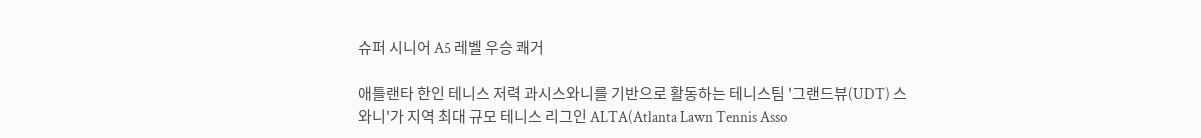슈퍼 시니어 A5 레벨 우승 쾌거

애틀랜타 한인 테니스 저력 과시스와니를 기반으로 활동하는 테니스팀 '그랜드뷰(UDT) 스와니'가 지역 최대 규모 테니스 리그인 ALTA(Atlanta Lawn Tennis Asso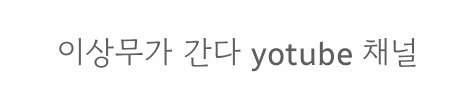이상무가 간다 yotube 채널